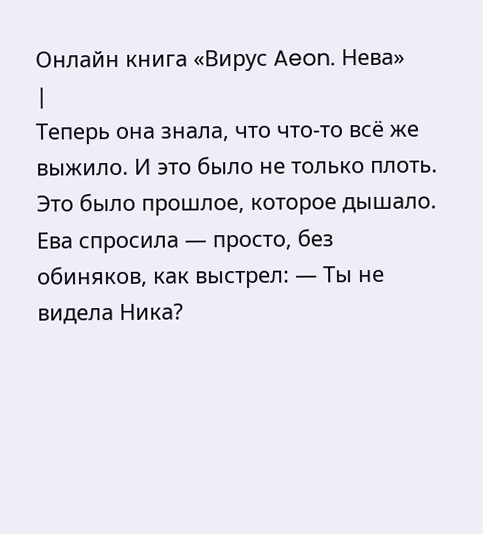Онлайн книга «Вирус Aeon. Нева»
|
Теперь она знала, что что-то всё же выжило. И это было не только плоть. Это было прошлое, которое дышало. Ева спросила — просто, без обиняков, как выстрел: — Ты не видела Ника?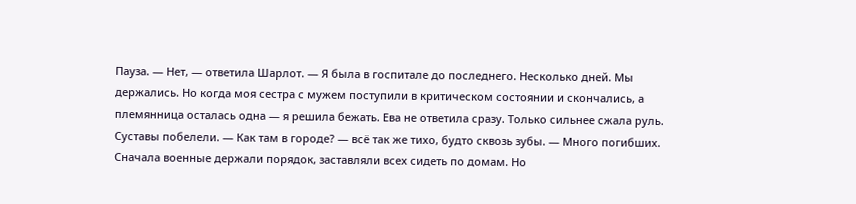Пауза. — Нет, — ответила Шарлот. — Я была в госпитале до последнего. Несколько дней. Мы держались. Но когда моя сестра с мужем поступили в критическом состоянии и скончались, а племянница осталась одна — я решила бежать. Ева не ответила сразу. Только сильнее сжала руль. Суставы побелели. — Как там в городе? — всё так же тихо, будто сквозь зубы. — Много погибших. Сначала военные держали порядок, заставляли всех сидеть по домам. Но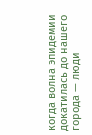когда волна эпидемии докатилась до нашего города — люди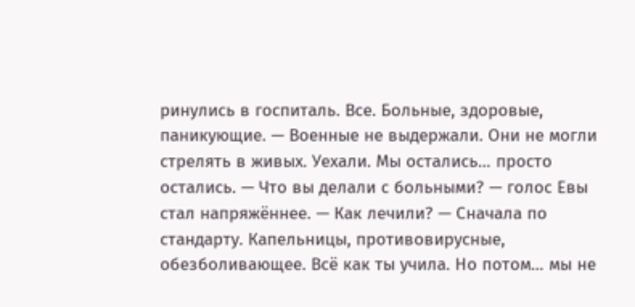ринулись в госпиталь. Все. Больные, здоровые, паникующие. — Военные не выдержали. Они не могли стрелять в живых. Уехали. Мы остались… просто остались. — Что вы делали с больными? — голос Евы стал напряжённее. — Как лечили? — Сначала по стандарту. Капельницы, противовирусные, обезболивающее. Всё как ты учила. Но потом… мы не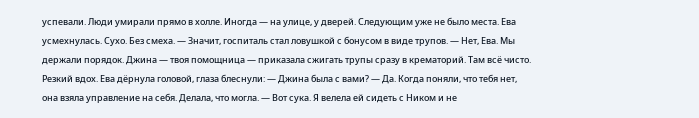успевали. Люди умирали прямо в холле. Иногда — на улице, у дверей. Следующим уже не было места. Ева усмехнулась. Сухо. Без смеха. — Значит, госпиталь стал ловушкой с бонусом в виде трупов. — Нет, Ева. Мы держали порядок. Джина — твоя помощница — приказала сжигать трупы сразу в крематорий. Там всё чисто. Резкий вдох. Ева дёрнула головой, глаза блеснули: — Джина была с вами? — Да. Когда поняли, что тебя нет, она взяла управление на себя. Делала, что могла. — Вот сука. Я велела ей сидеть с Ником и не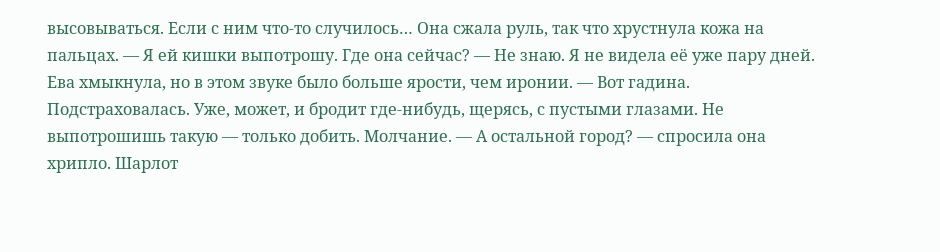высовываться. Если с ним что-то случилось… Она сжала руль, так что хрустнула кожа на пальцах. — Я ей кишки выпотрошу. Где она сейчас? — Не знаю. Я не видела её уже пару дней. Ева хмыкнула, но в этом звуке было больше ярости, чем иронии. — Вот гадина. Подстраховалась. Уже, может, и бродит где-нибудь, щерясь, с пустыми глазами. Не выпотрошишь такую — только добить. Молчание. — А остальной город? — спросила она хрипло. Шарлот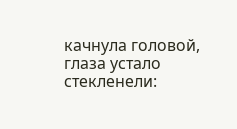качнула головой, глаза устало стекленели: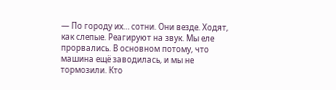— По городу их… сотни. Они везде. Ходят, как слепые. Реагируют на звук. Мы еле прорвались. В основном потому, что машина ещё заводилась, и мы не тормозили. Кто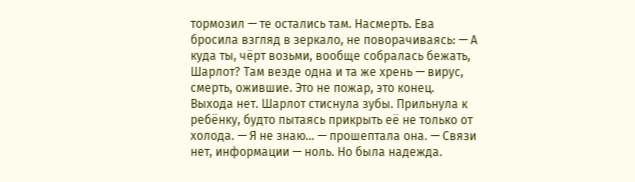тормозил — те остались там. Насмерть. Ева бросила взгляд в зеркало, не поворачиваясь: — А куда ты, чёрт возьми, вообще собралась бежать, Шарлот? Там везде одна и та же хрень — вирус, смерть, ожившие. Это не пожар, это конец. Выхода нет. Шарлот стиснула зубы. Прильнула к ребёнку, будто пытаясь прикрыть её не только от холода. — Я не знаю… — прошептала она. — Связи нет, информации — ноль. Но была надежда.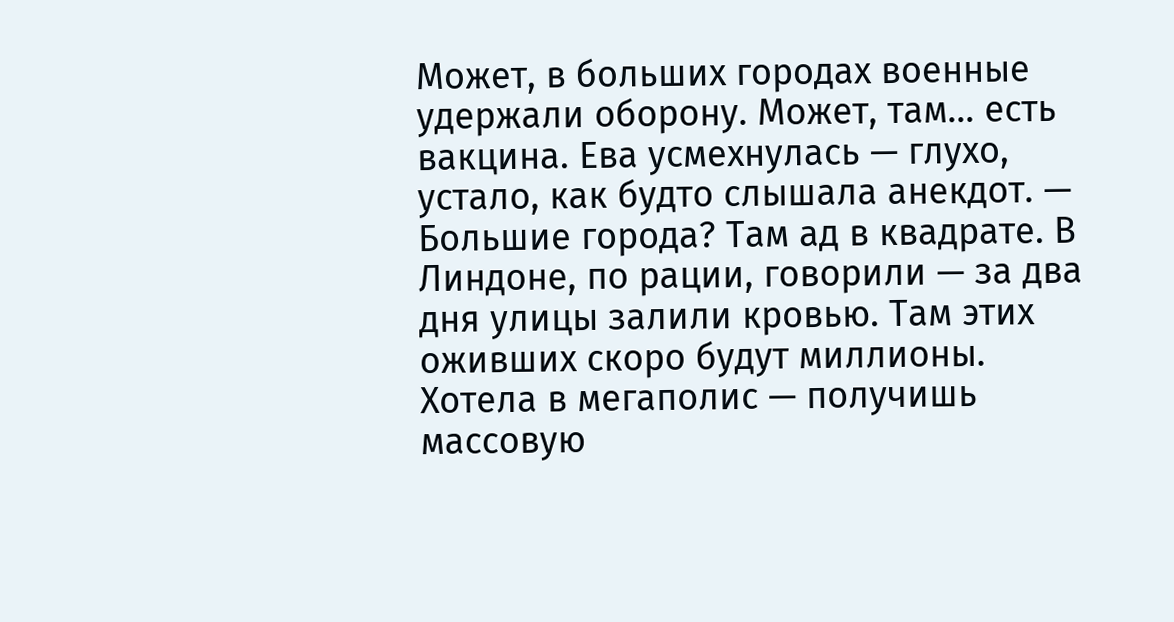Может, в больших городах военные удержали оборону. Может, там… есть вакцина. Ева усмехнулась — глухо, устало, как будто слышала анекдот. — Большие города? Там ад в квадрате. В Линдоне, по рации, говорили — за два дня улицы залили кровью. Там этих оживших скоро будут миллионы. Хотела в мегаполис — получишь массовую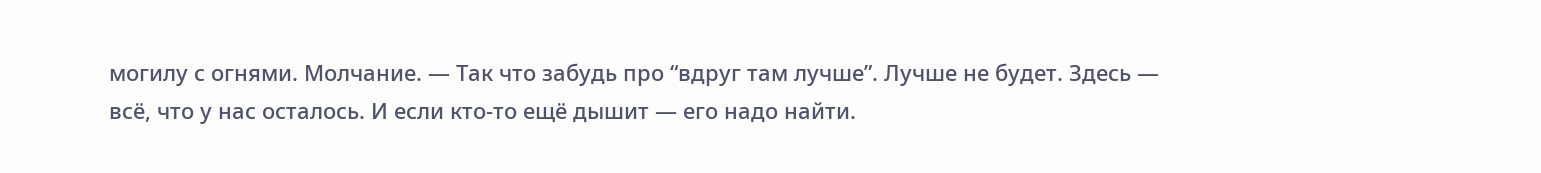могилу с огнями. Молчание. — Так что забудь про “вдруг там лучше”. Лучше не будет. Здесь — всё, что у нас осталось. И если кто-то ещё дышит — его надо найти.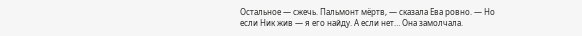Остальное — сжечь. Пальмонт мёртв, — сказала Ева ровно. — Но если Ник жив — я его найду. А если нет… Она замолчала.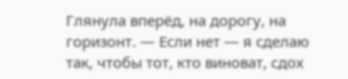Глянула вперёд, на дорогу, на горизонт. — Если нет — я сделаю так, чтобы тот, кто виноват, сдох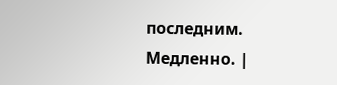последним. Медленно. |